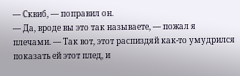— Сквиб, — поправил он.
— Да, вроде вы это так называете, — пожал я плечами. — Так вот, этот распиздяй как-то умудрился показать ей этот плед, и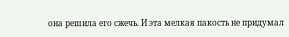она решила его сжечь. И эта мелкая пакость не придумал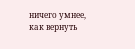ничего умнее, как вернуть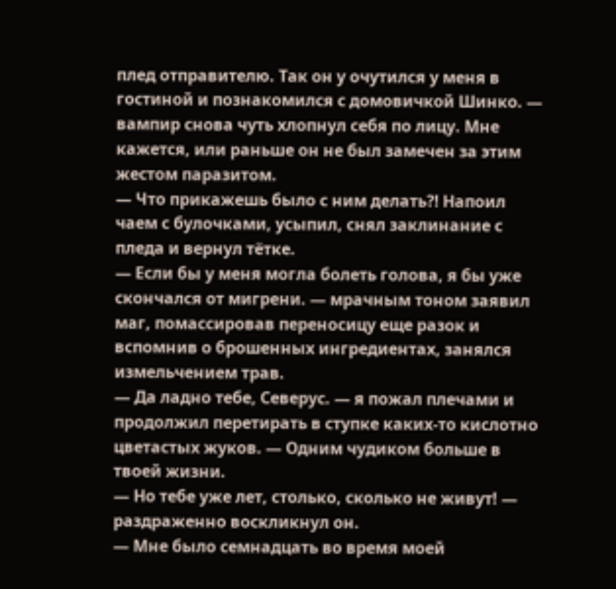плед отправителю. Так он у очутился у меня в гостиной и познакомился с домовичкой Шинко. — вампир снова чуть хлопнул себя по лицу. Мне кажется, или раньше он не был замечен за этим жестом паразитом.
— Что прикажешь было с ним делать⁈ Напоил чаем с булочками, усыпил, снял заклинание с пледа и вернул тётке.
— Если бы у меня могла болеть голова, я бы уже скончался от мигрени. — мрачным тоном заявил маг, помассировав переносицу еще разок и вспомнив о брошенных ингредиентах, занялся измельчением трав.
— Да ладно тебе, Северус. — я пожал плечами и продолжил перетирать в ступке каких-то кислотно цветастых жуков. — Одним чудиком больше в твоей жизни.
— Но тебе уже лет, столько, сколько не живут! — раздраженно воскликнул он.
— Мне было семнадцать во время моей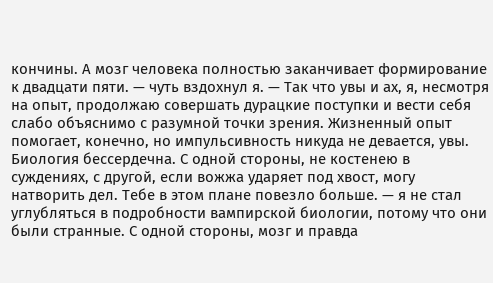кончины. А мозг человека полностью заканчивает формирование к двадцати пяти. — чуть вздохнул я. — Так что увы и ах, я, несмотря на опыт, продолжаю совершать дурацкие поступки и вести себя слабо объяснимо с разумной точки зрения. Жизненный опыт помогает, конечно, но импульсивность никуда не девается, увы. Биология бессердечна. С одной стороны, не костенею в суждениях, с другой, если вожжа ударяет под хвост, могу натворить дел. Тебе в этом плане повезло больше. — я не стал углубляться в подробности вампирской биологии, потому что они были странные. С одной стороны, мозг и правда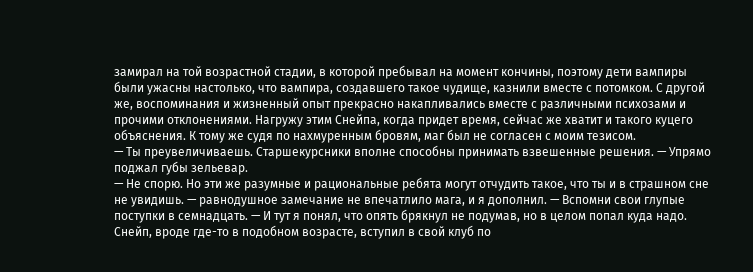замирал на той возрастной стадии, в которой пребывал на момент кончины, поэтому дети вампиры были ужасны настолько, что вампира, создавшего такое чудище, казнили вместе с потомком. С другой же, воспоминания и жизненный опыт прекрасно накапливались вместе с различными психозами и прочими отклонениями. Нагружу этим Снейпа, когда придет время, сейчас же хватит и такого куцего объяснения. К тому же судя по нахмуренным бровям, маг был не согласен с моим тезисом.
— Ты преувеличиваешь. Старшекурсники вполне способны принимать взвешенные решения. — Упрямо поджал губы зельевар.
— Не спорю. Но эти же разумные и рациональные ребята могут отчудить такое, что ты и в страшном сне не увидишь. — равнодушное замечание не впечатлило мага, и я дополнил. — Вспомни свои глупые поступки в семнадцать. — И тут я понял, что опять брякнул не подумав, но в целом попал куда надо. Снейп, вроде где-то в подобном возрасте, вступил в свой клуб по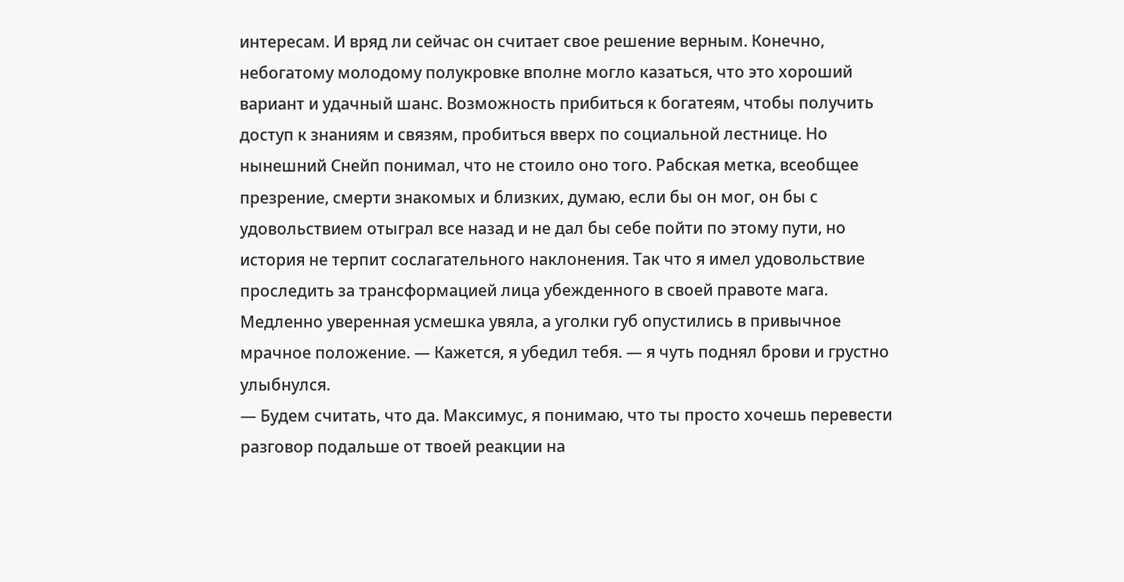интересам. И вряд ли сейчас он считает свое решение верным. Конечно, небогатому молодому полукровке вполне могло казаться, что это хороший вариант и удачный шанс. Возможность прибиться к богатеям, чтобы получить доступ к знаниям и связям, пробиться вверх по социальной лестнице. Но нынешний Снейп понимал, что не стоило оно того. Рабская метка, всеобщее презрение, смерти знакомых и близких, думаю, если бы он мог, он бы с удовольствием отыграл все назад и не дал бы себе пойти по этому пути, но история не терпит сослагательного наклонения. Так что я имел удовольствие проследить за трансформацией лица убежденного в своей правоте мага. Медленно уверенная усмешка увяла, а уголки губ опустились в привычное мрачное положение. — Кажется, я убедил тебя. — я чуть поднял брови и грустно улыбнулся.
— Будем считать, что да. Максимус, я понимаю, что ты просто хочешь перевести разговор подальше от твоей реакции на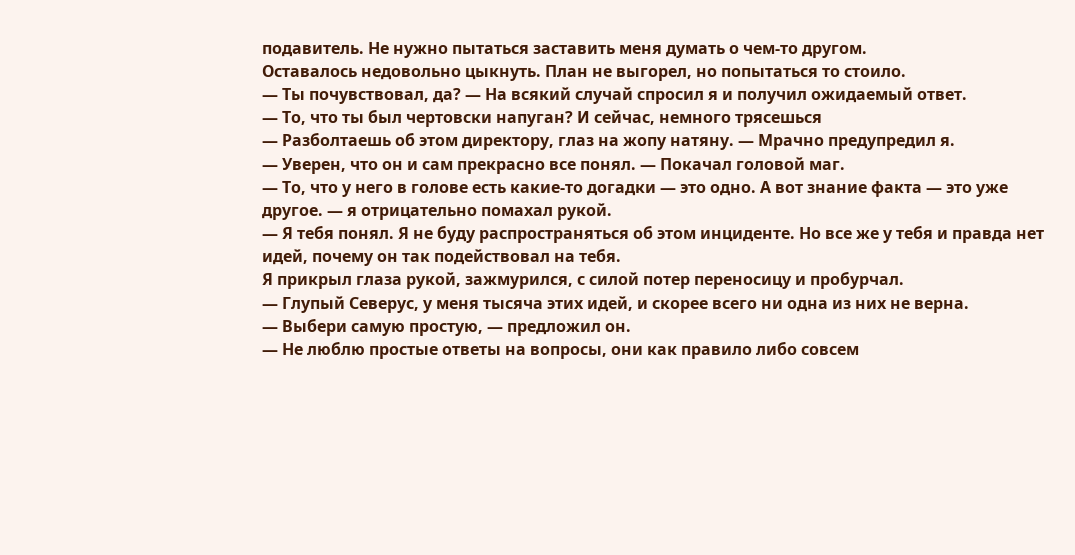подавитель. Не нужно пытаться заставить меня думать о чем-то другом.
Оставалось недовольно цыкнуть. План не выгорел, но попытаться то стоило.
— Ты почувствовал, да? — На всякий случай спросил я и получил ожидаемый ответ.
— То, что ты был чертовски напуган? И сейчас, немного трясешься
— Разболтаешь об этом директору, глаз на жопу натяну. — Мрачно предупредил я.
— Уверен, что он и сам прекрасно все понял. — Покачал головой маг.
— То, что у него в голове есть какие-то догадки — это одно. А вот знание факта — это уже другое. — я отрицательно помахал рукой.
— Я тебя понял. Я не буду распространяться об этом инциденте. Но все же у тебя и правда нет идей, почему он так подействовал на тебя.
Я прикрыл глаза рукой, зажмурился, с силой потер переносицу и пробурчал.
— Глупый Северус, у меня тысяча этих идей, и скорее всего ни одна из них не верна.
— Выбери самую простую, — предложил он.
— Не люблю простые ответы на вопросы, они как правило либо совсем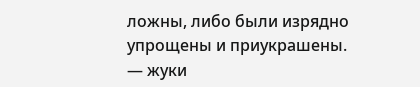ложны, либо были изрядно упрощены и приукрашены. — жуки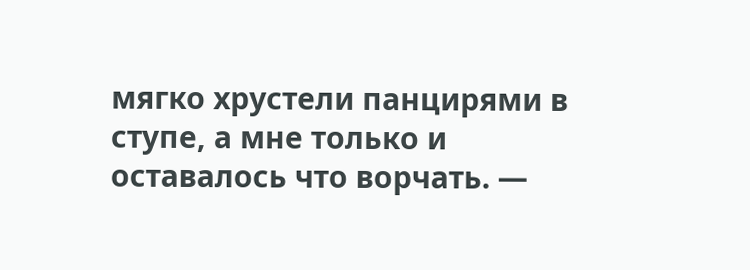мягко хрустели панцирями в ступе, а мне только и оставалось что ворчать. —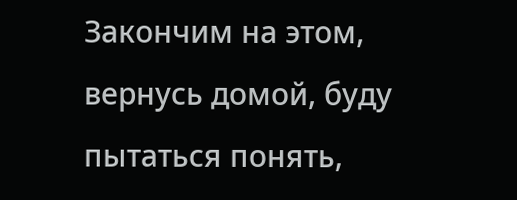Закончим на этом, вернусь домой, буду пытаться понять,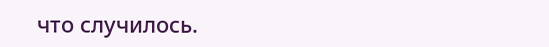что случилось.